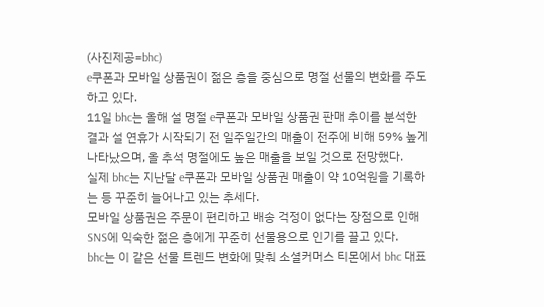(사진제공=bhc)
e쿠폰과 모바일 상품권이 젊은 층을 중심으로 명절 선물의 변화를 주도하고 있다.
11일 bhc는 올해 설 명절 e쿠폰과 모바일 상품권 판매 추이를 분석한 결과 설 연휴가 시작되기 전 일주일간의 매출이 전주에 비해 59% 높게 나타났으며, 올 추석 명절에도 높은 매출을 보일 것으로 전망했다.
실제 bhc는 지난달 e쿠폰과 모바일 상품권 매출이 약 10억원을 기록하는 등 꾸준히 늘어나고 있는 추세다.
모바일 상품권은 주문이 편리하고 배송 걱정이 없다는 장점으로 인해 SNS에 익숙한 젊은 층에게 꾸준히 선물용으로 인기를 끌고 있다.
bhc는 이 같은 선물 트렌드 변화에 맞춰 소셜커머스 티몬에서 bhc 대표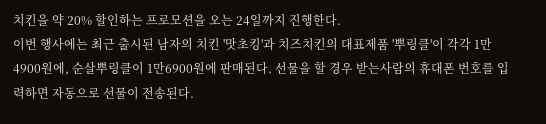치킨을 약 20% 할인하는 프로모션을 오는 24일까지 진행한다.
이번 행사에는 최근 출시된 남자의 치킨 '맛초킹'과 치즈치킨의 대표제품 '뿌링클'이 각각 1만4900원에, 순살뿌링클이 1만6900원에 판매된다. 선물을 할 경우 받는사람의 휴대폰 번호를 입력하면 자동으로 선물이 전송된다.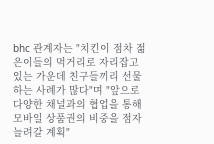bhc 관계자는 "치킨이 점차 젊은이들의 먹거리로 자리잡고 있는 가운데 친구들끼리 선물하는 사례가 많다"며 "앞으로 다양한 채널과의 협업을 통해 모바일 상품권의 비중을 점자 늘려갈 계획"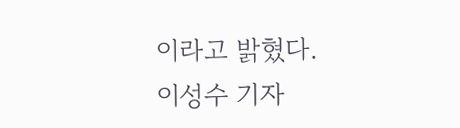이라고 밝혔다.
이성수 기자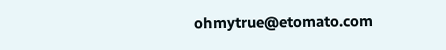ohmytrue@etomato.com